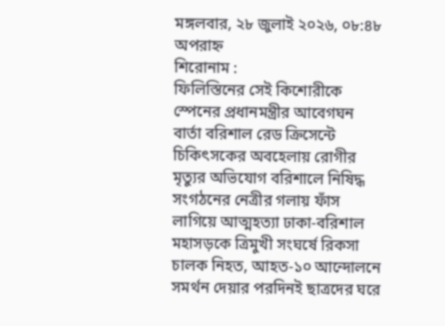মঙ্গলবার, ২৮ জুলাই ২০২৬, ০৮:৪৮ অপরাহ্ন
শিরোনাম :
ফিলিস্তিনের সেই কিশোরীকে স্পেনের প্রধানমন্ত্রীর আবেগঘন বার্তা বরিশাল রেড ক্রিসেন্টে চিকিৎসকের অবহেলায় রোগীর মৃত্যুর অভিযোগ বরিশালে নিষিদ্ধ সংগঠনের নেত্রীর গলায় ফাঁস লাগিয়ে আত্মহত্যা ঢাকা-বরিশাল মহাসড়কে ত্রিমুখী সংঘর্ষে রিকসা চালক নিহত, আহত-১০ আন্দোলনে সমর্থন দেয়ার পরদিনই ছাত্রদের ঘরে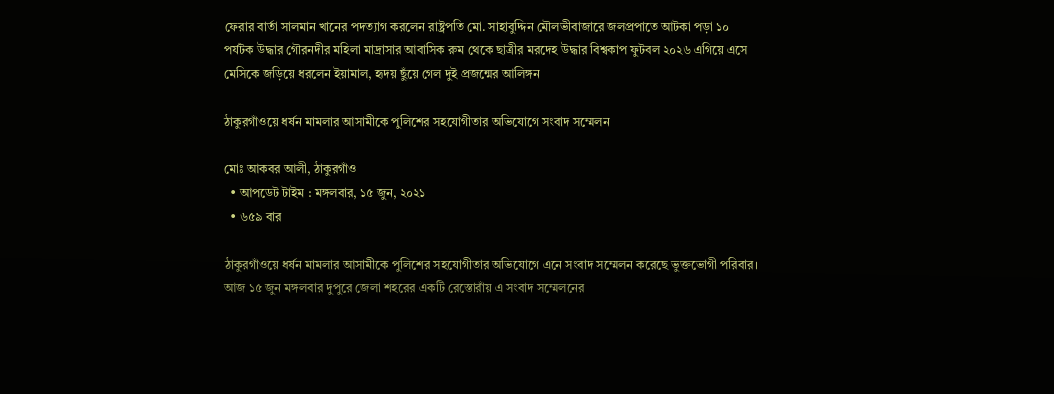ফেরার বার্তা সালমান খানের পদত্যাগ করলেন রাষ্ট্রপতি মো. সাহাবুদ্দিন মৌলভীবাজারে জলপ্রপাতে আটকা পড়া ১০ পর্যটক উদ্ধার গৌরনদীর মহিলা মাদ্রাসার আবাসিক রুম থেকে ছাত্রীর মরদেহ উদ্ধার বিশ্বকাপ ফুটবল ২০২৬ এগিয়ে এসে মেসিকে জড়িয়ে ধরলেন ইয়ামাল, হৃদয় ছুঁয়ে গেল দুই প্রজন্মের আলিঙ্গন

ঠাকুরগাঁওয়ে ধর্ষন মামলার আসামীকে পুলিশের সহযোগীতার অভিযোগে সংবাদ সম্মেলন

মোঃ আকবর আলী, ঠাকুরগাঁও
  • আপডেট টাইম : মঙ্গলবার, ১৫ জুন, ২০২১
  • ৬৫৯ বার

ঠাকুরগাঁওয়ে ধর্ষন মামলার আসামীকে পুলিশের সহযোগীতার অভিযোগে এনে সংবাদ সম্মেলন করেছে ভুক্তভোগী পরিবার। আজ ১৫ জুন মঙ্গলবার দুপুরে জেলা শহরের একটি রেস্তোরাঁয় এ সংবাদ সম্মেলনের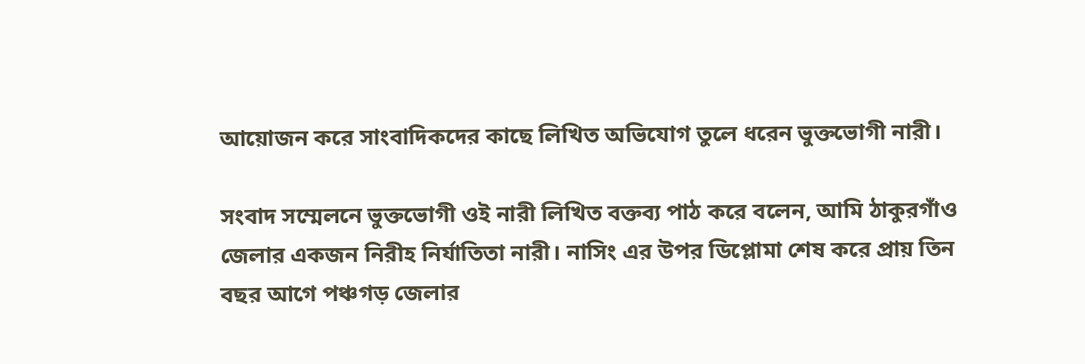আয়োজন করে সাংবাদিকদের কাছে লিখিত অভিযোগ তুলে ধরেন ভুক্তভোগী নারী।

সংবাদ সম্মেলনে ভুক্তভোগী ওই নারী লিখিত বক্তব্য পাঠ করে বলেন, আমি ঠাকুরগাঁও জেলার একজন নিরীহ নির্যাতিতা নারী। নাসিং এর উপর ডিপ্লোমা শেষ করে প্রায় তিন বছর আগে পঞ্চগড় জেলার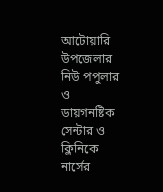আটোয়ারি উপজেলার নিউ পপুলার ও ডায়গনষ্টিক সেন্টার ও ক্লিনিকে নার্সের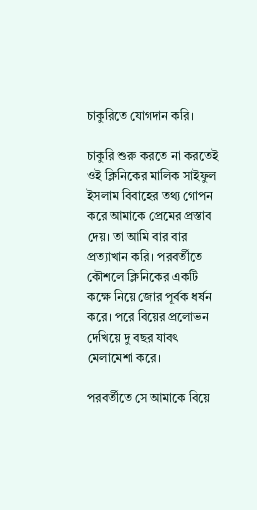চাকুরিতে যোগদান করি।

চাকুরি শুরু করতে না করতেই ওই ক্লিনিকের মালিক সাইফুল ইসলাম বিবাহের তথ্য গোপন করে আমাকে প্রেমের প্রস্তাব দেয়। তা আমি বার বার প্রত্যাখান করি। পরবর্তীতে কৌশলে ক্লিনিকের একটি কক্ষে নিয়ে জোর পূর্বক ধর্ষন করে। পরে বিয়ের প্রলোভন দেখিয়ে দু বছর যাবৎ মেলামেশা করে।

পরবর্তীতে সে আমাকে বিয়ে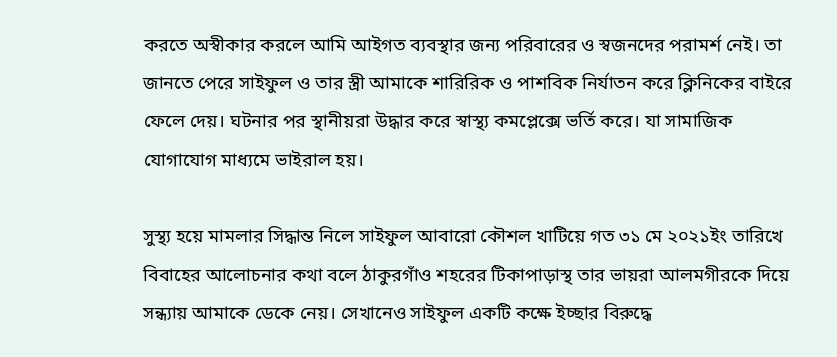করতে অস্বীকার করলে আমি আইগত ব্যবস্থার জন্য পরিবারের ও স্বজনদের পরামর্শ নেই। তা জানতে পেরে সাইফুল ও তার স্ত্রী আমাকে শারিরিক ও পাশবিক নির্যাতন করে ক্লিনিকের বাইরে ফেলে দেয়। ঘটনার পর স্থানীয়রা উদ্ধার করে স্বাস্থ্য কমপ্লেক্সে ভর্তি করে। যা সামাজিক যোগাযোগ মাধ্যমে ভাইরাল হয়।

সুস্থ্য হয়ে মামলার সিদ্ধান্ত নিলে সাইফুল আবারো কৌশল খাটিয়ে গত ৩১ মে ২০২১ইং তারিখে বিবাহের আলোচনার কথা বলে ঠাকুরগাঁও শহরের টিকাপাড়াস্থ তার ভায়রা আলমগীরকে দিয়ে সন্ধ্যায় আমাকে ডেকে নেয়। সেখানেও সাইফুল একটি কক্ষে ইচ্ছার বিরুদ্ধে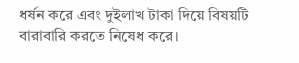ধর্ষন করে এবং দুইলাখ টাকা দিয়ে বিষয়টি বারাবারি করতে নিষেধ করে।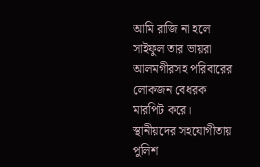আমি রাজি না হলে সাইফুল তার ভায়রা আলমগীরসহ পরিবারের লোকজন বেধরক মারপিট করে। স্থানীয়দের সহযোগীতায় পুলিশ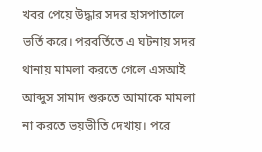খবর পেয়ে উদ্ধার সদর হাসপাতালে ভর্তি করে। পরবর্তিতে এ ঘটনায় সদর থানায় মামলা করতে গেলে এসআই আব্দুস সামাদ শুরুতে আমাকে মামলা না করতে ভয়ভীতি দেখায়। পরে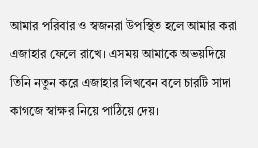আমার পরিবার ও স্বজনরা উপস্থিত হলে আমার করা এজাহার ফেলে রাখে। এসময় আমাকে অভয়দিয়ে তিনি নতুন করে এজাহার লিখবেন বলে চারটি সাদা কাগজে স্বাক্ষর নিয়ে পাঠিয়ে দেয়।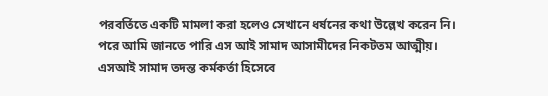পরবর্তিতে একটি মামলা করা হলেও সেখানে ধর্ষনের কথা উল্লেখ করেন নি। পরে আমি জানতে পারি এস আই সামাদ আসামীদের নিকটতম আত্মীয়। এসআই সামাদ তদন্ত কর্মকর্তা হিসেবে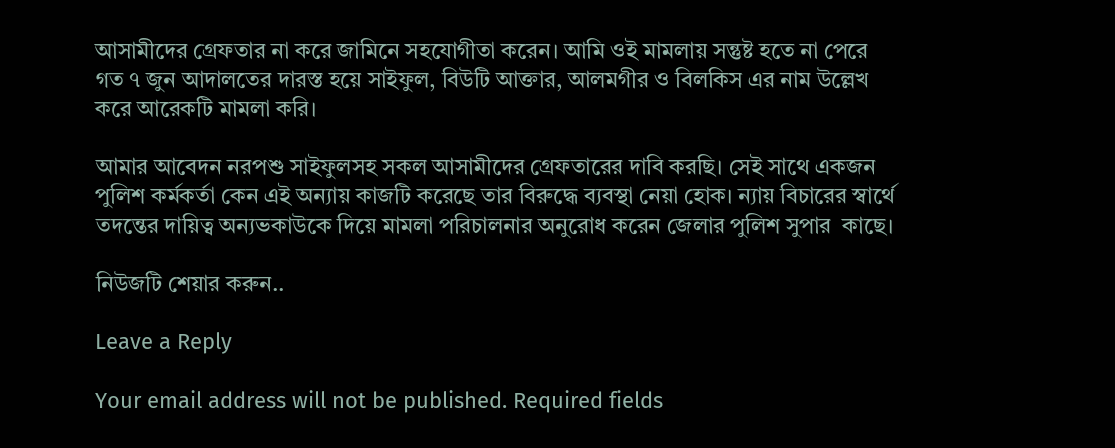আসামীদের গ্রেফতার না করে জামিনে সহযোগীতা করেন। আমি ওই মামলায় সন্তুষ্ট হতে না পেরে গত ৭ জুন আদালতের দারস্ত হয়ে সাইফুল, বিউটি আক্তার, আলমগীর ও বিলকিস এর নাম উল্লেখ করে আরেকটি মামলা করি।

আমার আবেদন নরপশু সাইফুলসহ সকল আসামীদের গ্রেফতারের দাবি করছি। সেই সাথে একজন পুলিশ কর্মকর্তা কেন এই অন্যায় কাজটি করেছে তার বিরুদ্ধে ব্যবস্থা নেয়া হোক। ন্যায় বিচারের স্বার্থে তদন্তের দায়িত্ব অন্যভকাউকে দিয়ে মামলা পরিচালনার অনুরোধ করেন জেলার পুলিশ সুপার  কাছে।

নিউজটি শেয়ার করুন..

Leave a Reply

Your email address will not be published. Required fields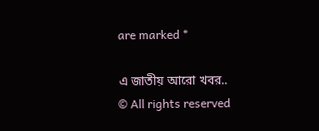are marked *

এ জাতীয় আরো খবর..
© All rights reserved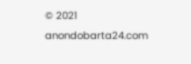© 2021 anondobarta24.com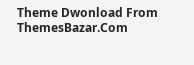Theme Dwonload From ThemesBazar.Com